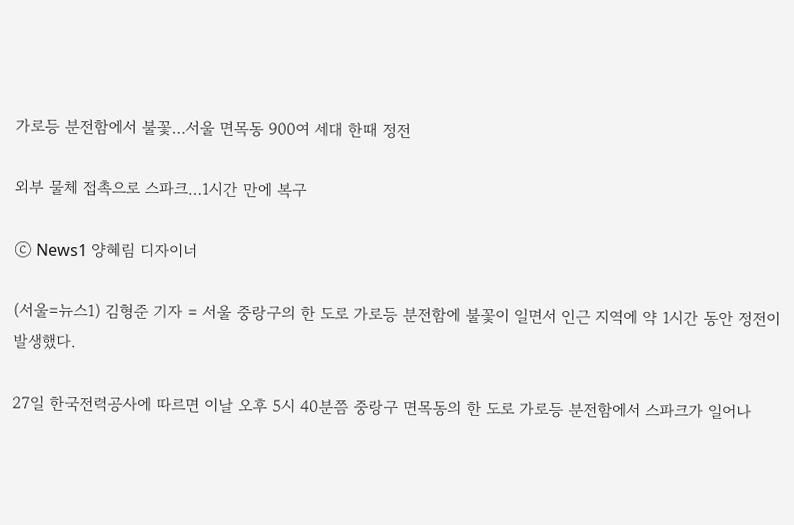가로등 분전함에서 불꽃…서울 면목동 900여 세대 한때 정전

외부 물체 접촉으로 스파크…1시간 만에 복구

ⓒ News1 양혜림 디자이너

(서울=뉴스1) 김형준 기자 = 서울 중랑구의 한 도로 가로등 분전함에 불꽃이 일면서 인근 지역에 약 1시간 동안 정전이 발생했다.

27일 한국전력공사에 따르면 이날 오후 5시 40분쯤 중랑구 면목동의 한 도로 가로등 분전함에서 스파크가 일어나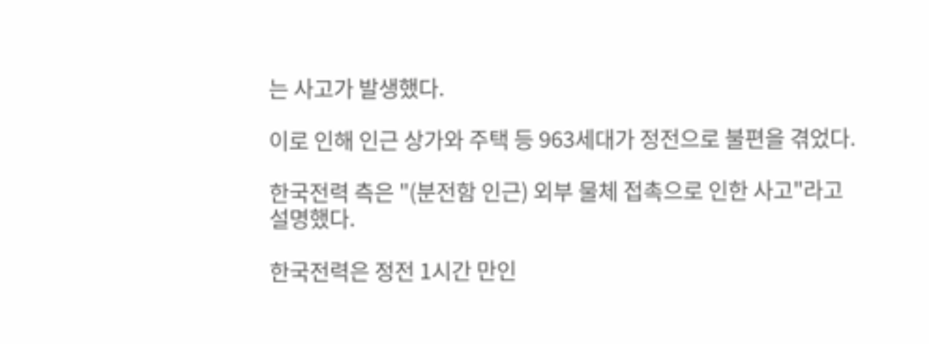는 사고가 발생했다.

이로 인해 인근 상가와 주택 등 963세대가 정전으로 불편을 겪었다.

한국전력 측은 "(분전함 인근) 외부 물체 접촉으로 인한 사고"라고 설명했다.

한국전력은 정전 1시간 만인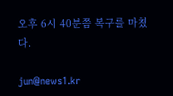오후 6시 40분쯤 복구를 마쳤다.

jun@news1.kr